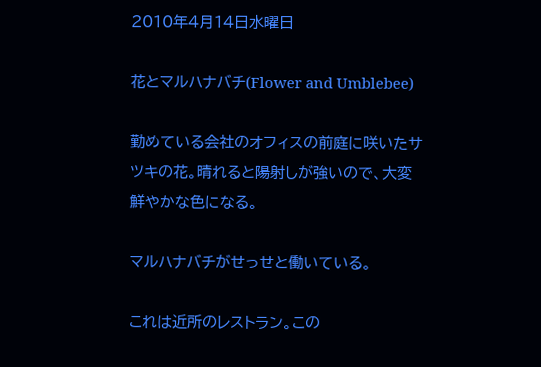2010年4月14日水曜日

花とマルハナバチ(Flower and Umblebee)

勤めている会社のオフィスの前庭に咲いたサツキの花。晴れると陽射しが強いので、大変鮮やかな色になる。

マルハナバチがせっせと働いている。

これは近所のレストラン。この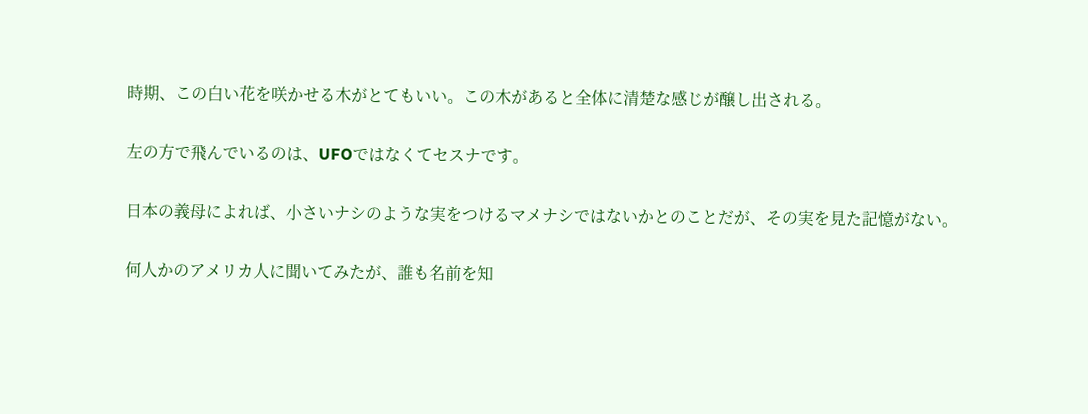時期、この白い花を咲かせる木がとてもいい。この木があると全体に清楚な感じが醸し出される。

左の方で飛んでいるのは、UFOではなくてセスナです。

日本の義母によれば、小さいナシのような実をつけるマメナシではないかとのことだが、その実を見た記憶がない。

何人かのアメリカ人に聞いてみたが、誰も名前を知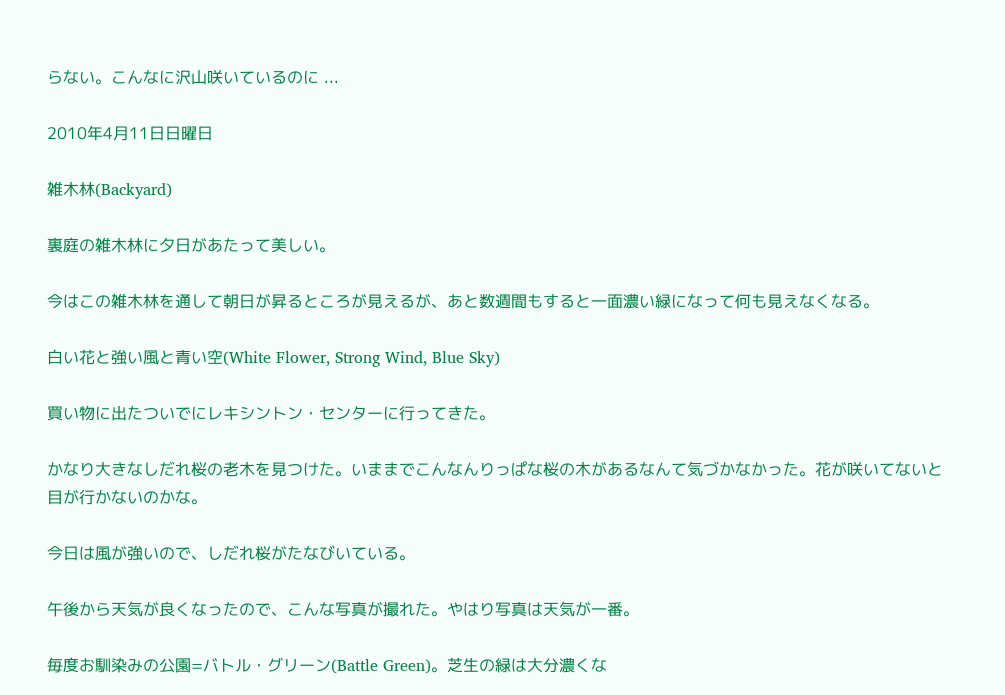らない。こんなに沢山咲いているのに ...

2010年4月11日日曜日

雑木林(Backyard)

裏庭の雑木林に夕日があたって美しい。

今はこの雑木林を通して朝日が昇るところが見えるが、あと数週間もすると一面濃い緑になって何も見えなくなる。

白い花と強い風と青い空(White Flower, Strong Wind, Blue Sky)

買い物に出たついでにレキシントン・センターに行ってきた。

かなり大きなしだれ桜の老木を見つけた。いままでこんなんりっぱな桜の木があるなんて気づかなかった。花が咲いてないと目が行かないのかな。

今日は風が強いので、しだれ桜がたなびいている。

午後から天気が良くなったので、こんな写真が撮れた。やはり写真は天気が一番。

毎度お馴染みの公園=バトル・グリーン(Battle Green)。芝生の緑は大分濃くな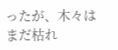ったが、木々はまだ枯れ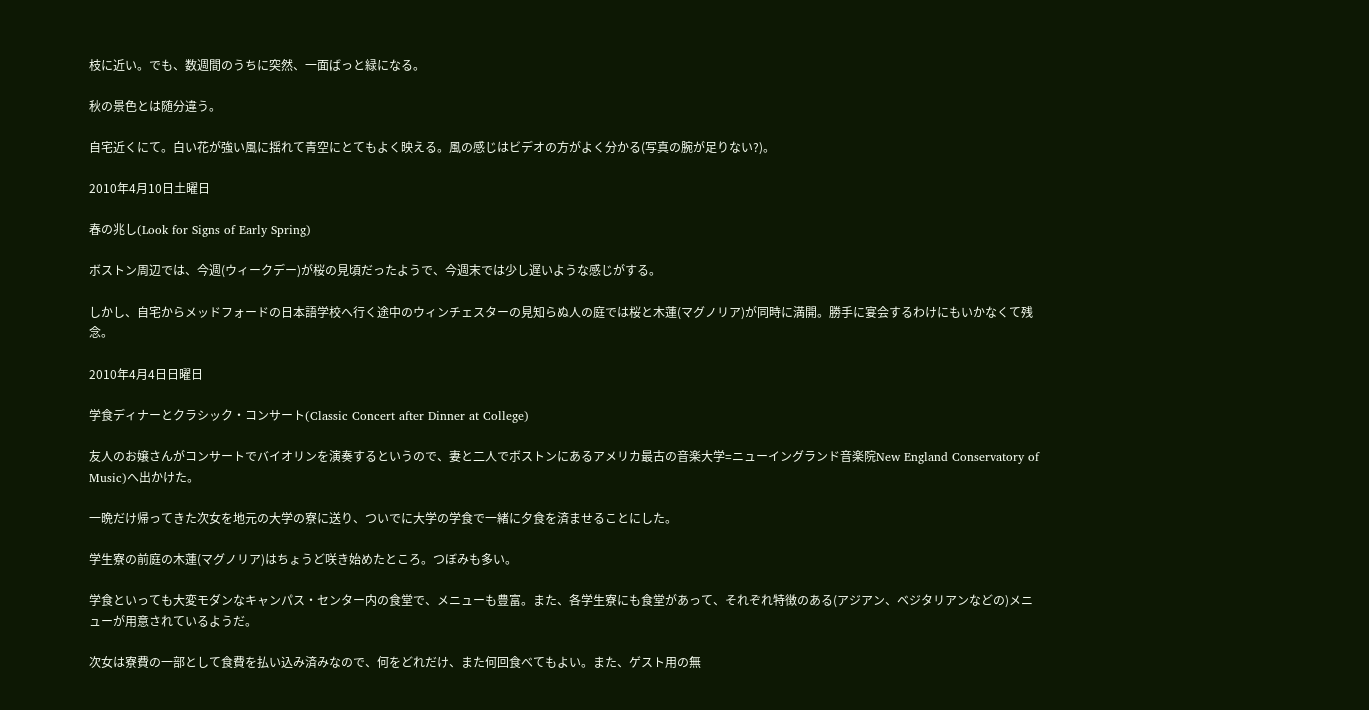枝に近い。でも、数週間のうちに突然、一面ばっと緑になる。

秋の景色とは随分違う。

自宅近くにて。白い花が強い風に揺れて青空にとてもよく映える。風の感じはビデオの方がよく分かる(写真の腕が足りない?)。

2010年4月10日土曜日

春の兆し(Look for Signs of Early Spring)

ボストン周辺では、今週(ウィークデー)が桜の見頃だったようで、今週末では少し遅いような感じがする。

しかし、自宅からメッドフォードの日本語学校へ行く途中のウィンチェスターの見知らぬ人の庭では桜と木蓮(マグノリア)が同時に満開。勝手に宴会するわけにもいかなくて残念。

2010年4月4日日曜日

学食ディナーとクラシック・コンサート(Classic Concert after Dinner at College)

友人のお嬢さんがコンサートでバイオリンを演奏するというので、妻と二人でボストンにあるアメリカ最古の音楽大学=ニューイングランド音楽院New England Conservatory of Music)へ出かけた。

一晩だけ帰ってきた次女を地元の大学の寮に送り、ついでに大学の学食で一緒に夕食を済ませることにした。

学生寮の前庭の木蓮(マグノリア)はちょうど咲き始めたところ。つぼみも多い。

学食といっても大変モダンなキャンパス・センター内の食堂で、メニューも豊富。また、各学生寮にも食堂があって、それぞれ特徴のある(アジアン、ベジタリアンなどの)メニューが用意されているようだ。

次女は寮費の一部として食費を払い込み済みなので、何をどれだけ、また何回食べてもよい。また、ゲスト用の無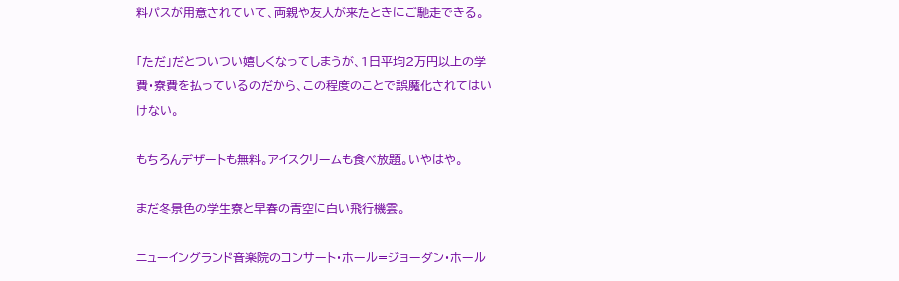料パスが用意されていて、両親や友人が来たときにご馳走できる。

「ただ」だとついつい嬉しくなってしまうが、1日平均2万円以上の学費・寮費を払っているのだから、この程度のことで誤魔化されてはいけない。

もちろんデザートも無料。アイスクリームも食べ放題。いやはや。

まだ冬景色の学生寮と早春の青空に白い飛行機雲。

ニューイングランド音楽院のコンサート・ホール=ジョーダン・ホール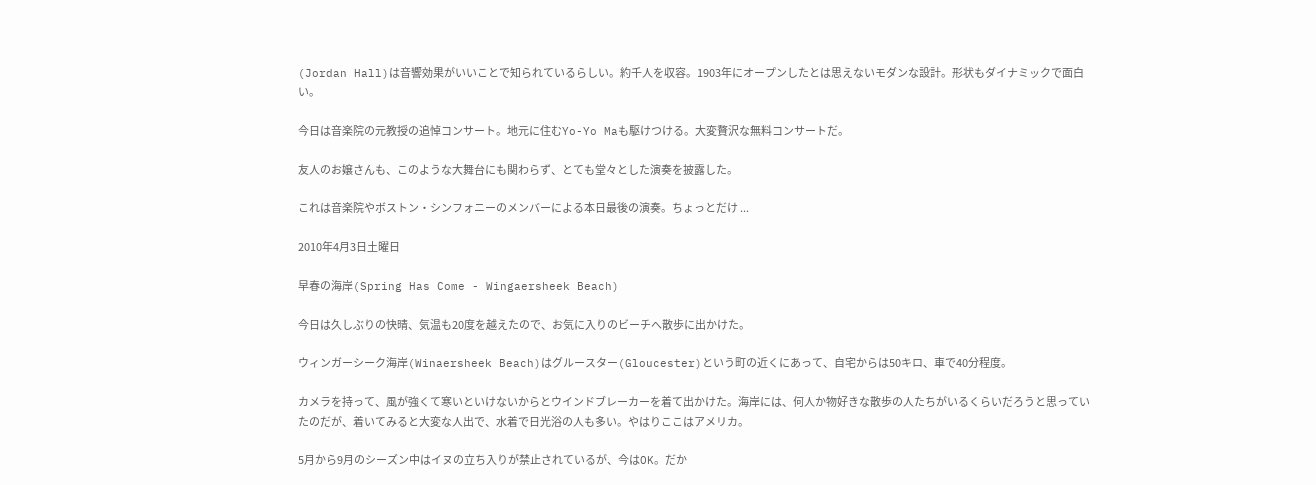(Jordan Hall)は音響効果がいいことで知られているらしい。約千人を収容。1903年にオープンしたとは思えないモダンな設計。形状もダイナミックで面白い。

今日は音楽院の元教授の追悼コンサート。地元に住むYo-Yo Maも駆けつける。大変贅沢な無料コンサートだ。

友人のお嬢さんも、このような大舞台にも関わらず、とても堂々とした演奏を披露した。

これは音楽院やボストン・シンフォニーのメンバーによる本日最後の演奏。ちょっとだけ ...

2010年4月3日土曜日

早春の海岸(Spring Has Come - Wingaersheek Beach)

今日は久しぶりの快晴、気温も20度を越えたので、お気に入りのビーチへ散歩に出かけた。

ウィンガーシーク海岸(Winaersheek Beach)はグルースター(Gloucester)という町の近くにあって、自宅からは50キロ、車で40分程度。

カメラを持って、風が強くて寒いといけないからとウインドブレーカーを着て出かけた。海岸には、何人か物好きな散歩の人たちがいるくらいだろうと思っていたのだが、着いてみると大変な人出で、水着で日光浴の人も多い。やはりここはアメリカ。

5月から9月のシーズン中はイヌの立ち入りが禁止されているが、今はOK。だか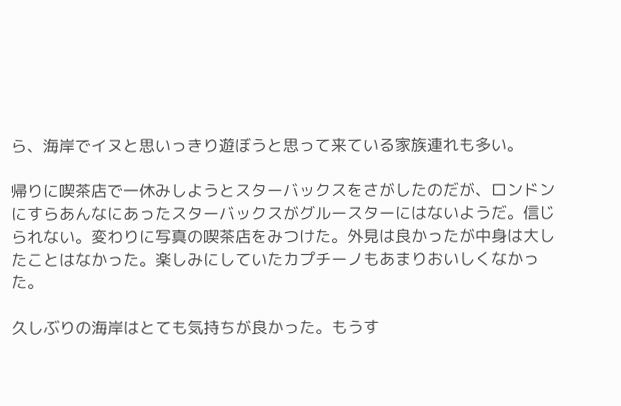ら、海岸でイヌと思いっきり遊ぼうと思って来ている家族連れも多い。

帰りに喫茶店で一休みしようとスターバックスをさがしたのだが、ロンドンにすらあんなにあったスターバックスがグルースターにはないようだ。信じられない。変わりに写真の喫茶店をみつけた。外見は良かったが中身は大したことはなかった。楽しみにしていたカプチーノもあまりおいしくなかった。

久しぶりの海岸はとても気持ちが良かった。もうす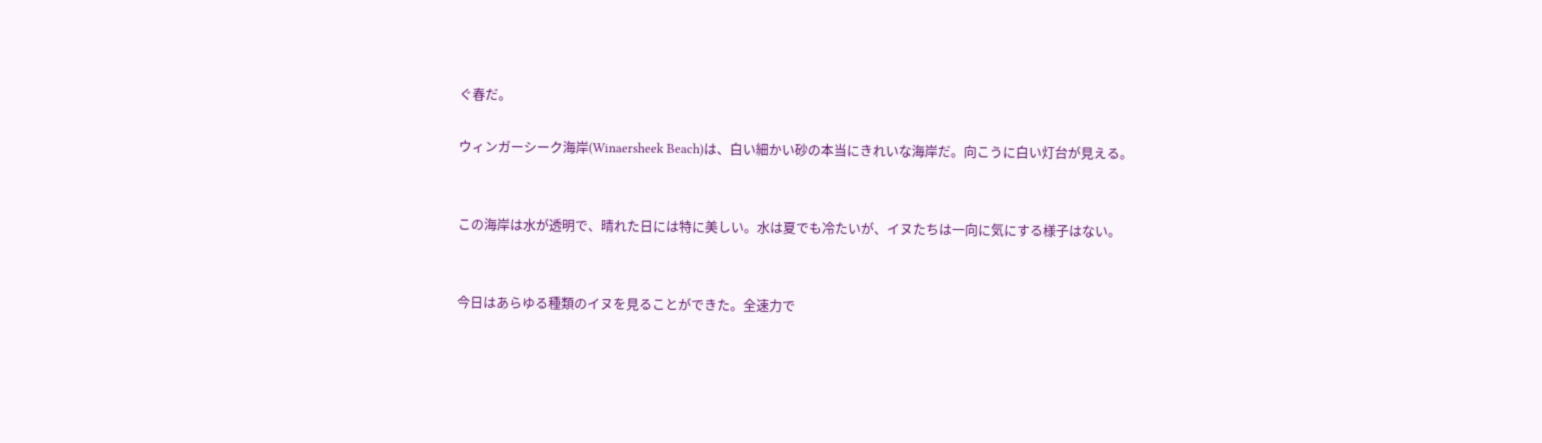ぐ春だ。

ウィンガーシーク海岸(Winaersheek Beach)は、白い細かい砂の本当にきれいな海岸だ。向こうに白い灯台が見える。


この海岸は水が透明で、晴れた日には特に美しい。水は夏でも冷たいが、イヌたちは一向に気にする様子はない。


今日はあらゆる種類のイヌを見ることができた。全速力で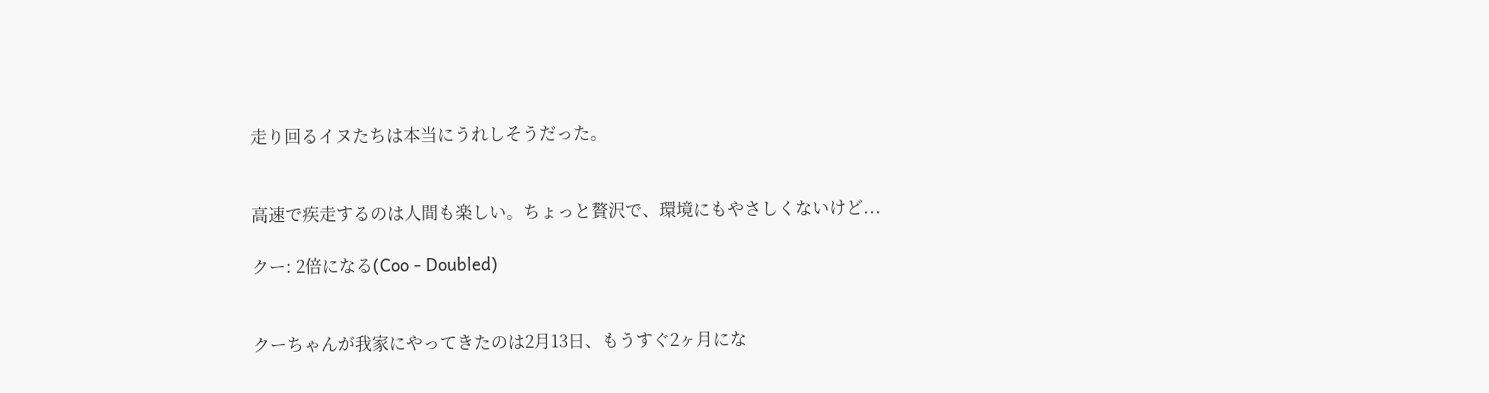走り回るイヌたちは本当にうれしそうだった。


高速で疾走するのは人間も楽しい。ちょっと贅沢で、環境にもやさしくないけど...

クー: 2倍になる(Coo - Doubled)


クーちゃんが我家にやってきたのは2月13日、もうすぐ2ヶ月にな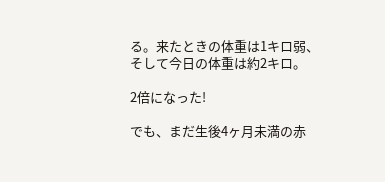る。来たときの体重は1キロ弱、そして今日の体重は約2キロ。

2倍になった!

でも、まだ生後4ヶ月未満の赤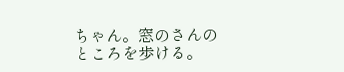ちゃん。窓のさんのところを歩ける。